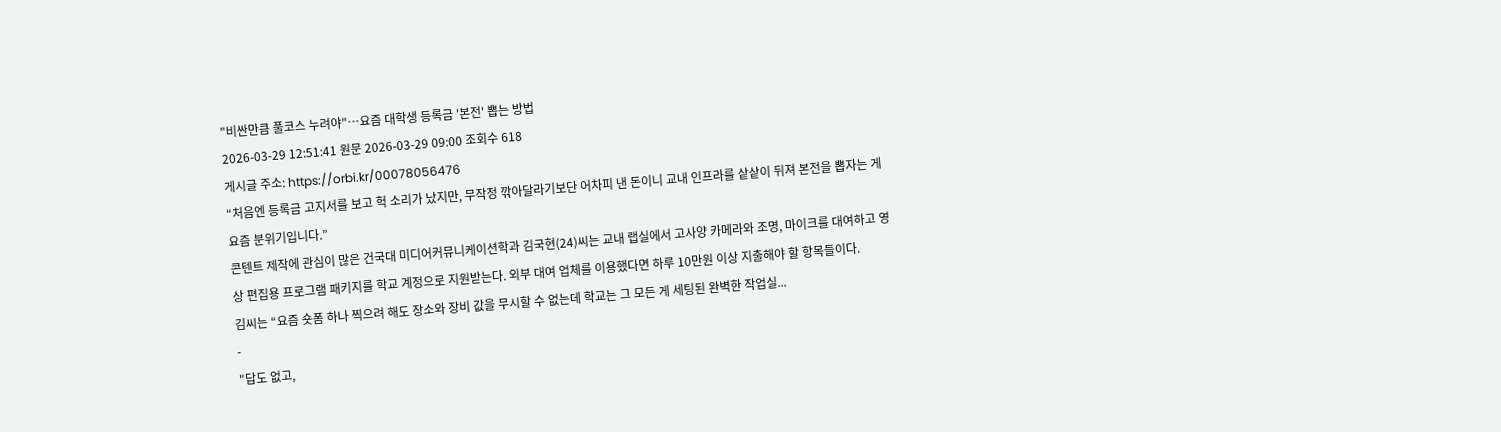"비싼만큼 풀코스 누려야"…요즘 대학생 등록금 '본전' 뽑는 방법
2026-03-29 12:51:41 원문 2026-03-29 09:00 조회수 618
게시글 주소: https://orbi.kr/00078056476
“처음엔 등록금 고지서를 보고 헉 소리가 났지만, 무작정 깎아달라기보단 어차피 낸 돈이니 교내 인프라를 샅샅이 뒤져 본전을 뽑자는 게 요즘 분위기입니다.”
콘텐트 제작에 관심이 많은 건국대 미디어커뮤니케이션학과 김국현(24)씨는 교내 랩실에서 고사양 카메라와 조명, 마이크를 대여하고 영상 편집용 프로그램 패키지를 학교 계정으로 지원받는다. 외부 대여 업체를 이용했다면 하루 10만원 이상 지출해야 할 항목들이다.
김씨는 “요즘 숏폼 하나 찍으려 해도 장소와 장비 값을 무시할 수 없는데 학교는 그 모든 게 세팅된 완벽한 작업실...
-
"답도 없고,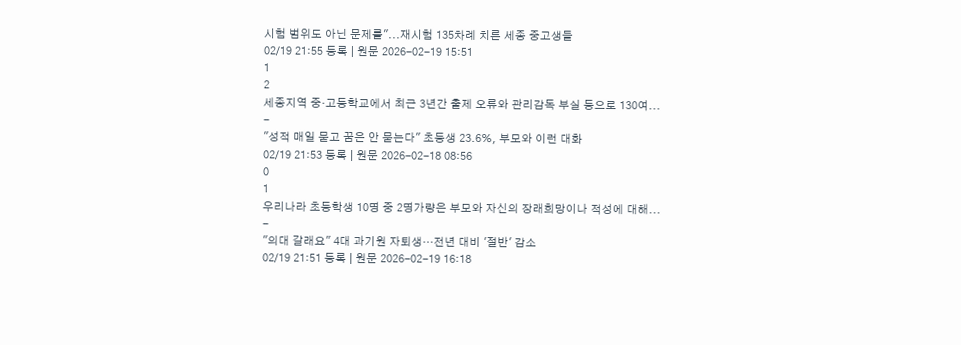시험 범위도 아닌 문제를"...재시험 135차례 치른 세종 중고생들
02/19 21:55 등록 | 원문 2026-02-19 15:51
1
2
세종지역 중·고등학교에서 최근 3년간 출제 오류와 관리감독 부실 등으로 130여...
-
"성적 매일 묻고 꿈은 안 묻는다" 초등생 23.6%, 부모와 이런 대화
02/19 21:53 등록 | 원문 2026-02-18 08:56
0
1
우리나라 초등학생 10명 중 2명가량은 부모와 자신의 장래희망이나 적성에 대해...
-
"의대 갈래요" 4대 과기원 자퇴생…전년 대비 '절반' 감소
02/19 21:51 등록 | 원문 2026-02-19 16:18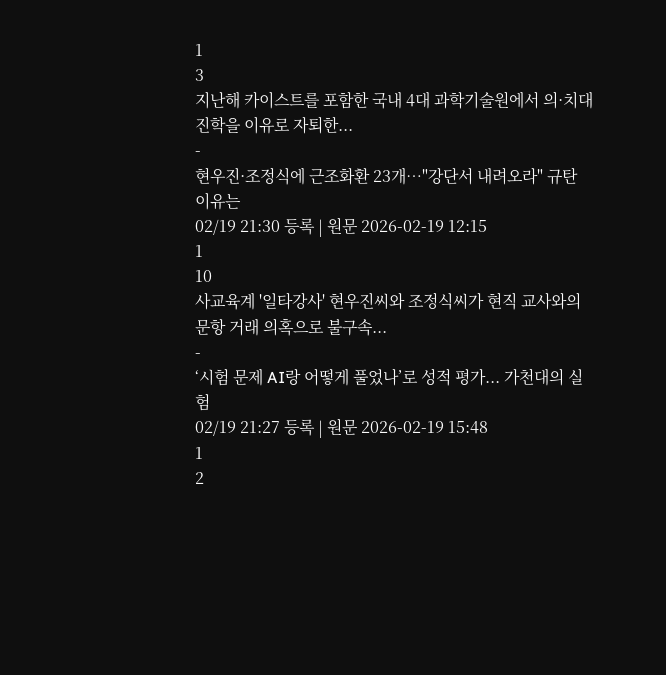1
3
지난해 카이스트를 포함한 국내 4대 과학기술원에서 의·치대 진학을 이유로 자퇴한...
-
현우진·조정식에 근조화환 23개…"강단서 내려오라" 규탄 이유는
02/19 21:30 등록 | 원문 2026-02-19 12:15
1
10
사교육계 '일타강사' 현우진씨와 조정식씨가 현직 교사와의 문항 거래 의혹으로 불구속...
-
‘시험 문제 AI랑 어떻게 풀었나’로 성적 평가... 가천대의 실험
02/19 21:27 등록 | 원문 2026-02-19 15:48
1
2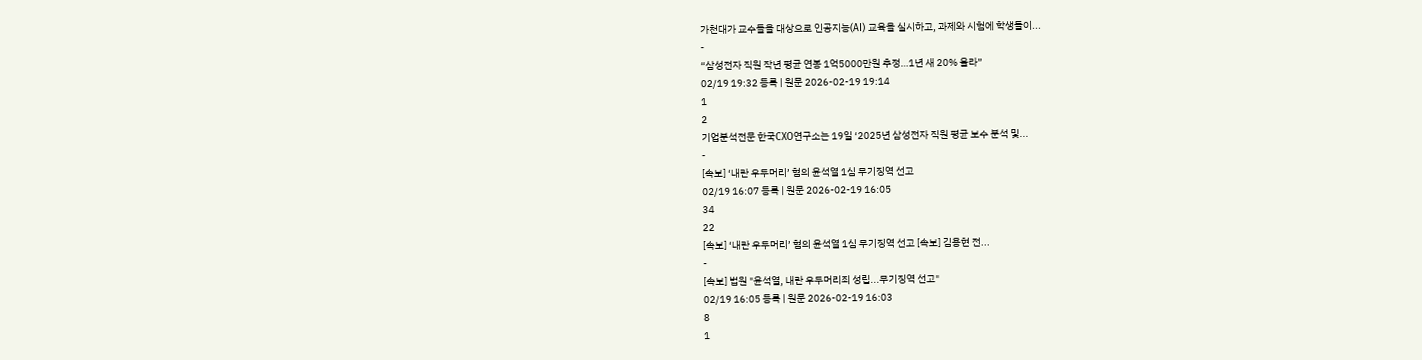가천대가 교수들을 대상으로 인공지능(AI) 교육을 실시하고, 과제와 시험에 학생들이...
-
“삼성전자 직원 작년 평균 연봉 1억5000만원 추정…1년 새 20% 올라”
02/19 19:32 등록 | 원문 2026-02-19 19:14
1
2
기업분석전문 한국CXO연구소는 19일 ‘2025년 삼성전자 직원 평균 보수 분석 및...
-
[속보] ‘내란 우두머리’ 혐의 윤석열 1심 무기징역 선고
02/19 16:07 등록 | 원문 2026-02-19 16:05
34
22
[속보] ‘내란 우두머리’ 혐의 윤석열 1심 무기징역 선고 [속보] 김용현 전...
-
[속보] 법원 "윤석열, 내란 우두머리죄 성립...무기징역 선고"
02/19 16:05 등록 | 원문 2026-02-19 16:03
8
1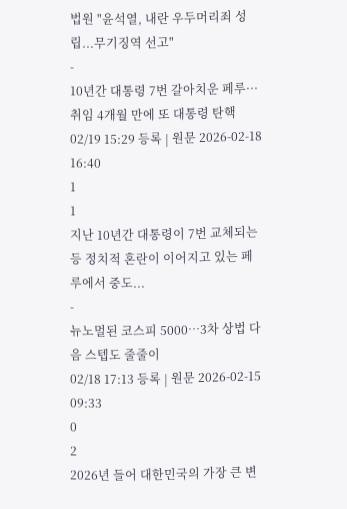법원 "윤석열, 내란 우두머리죄 성립...무기징역 선고"
-
10년간 대통령 7번 갈아치운 페루···취임 4개월 만에 또 대통령 탄핵
02/19 15:29 등록 | 원문 2026-02-18 16:40
1
1
지난 10년간 대통령이 7번 교체되는 등 정치적 혼란이 이어지고 있는 페루에서 중도...
-
뉴노멀된 코스피 5000…3차 상법 다음 스텝도 줄줄이
02/18 17:13 등록 | 원문 2026-02-15 09:33
0
2
2026년 들어 대한민국의 가장 큰 변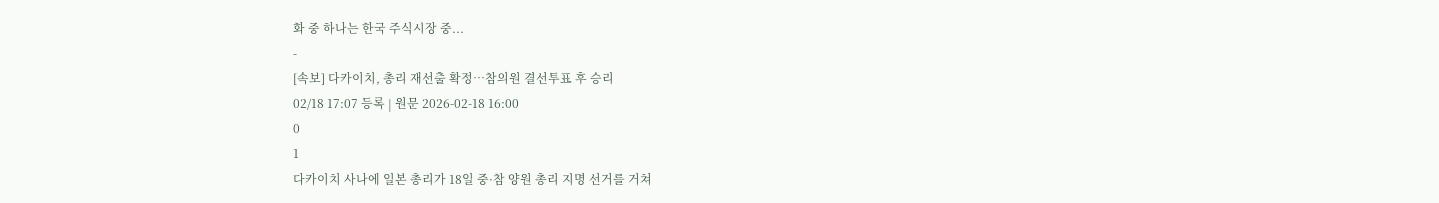화 중 하나는 한국 주식시장 중...
-
[속보] 다카이치, 총리 재선출 확정…참의원 결선투표 후 승리
02/18 17:07 등록 | 원문 2026-02-18 16:00
0
1
다카이치 사나에 일본 총리가 18일 중·참 양원 총리 지명 선거를 거쳐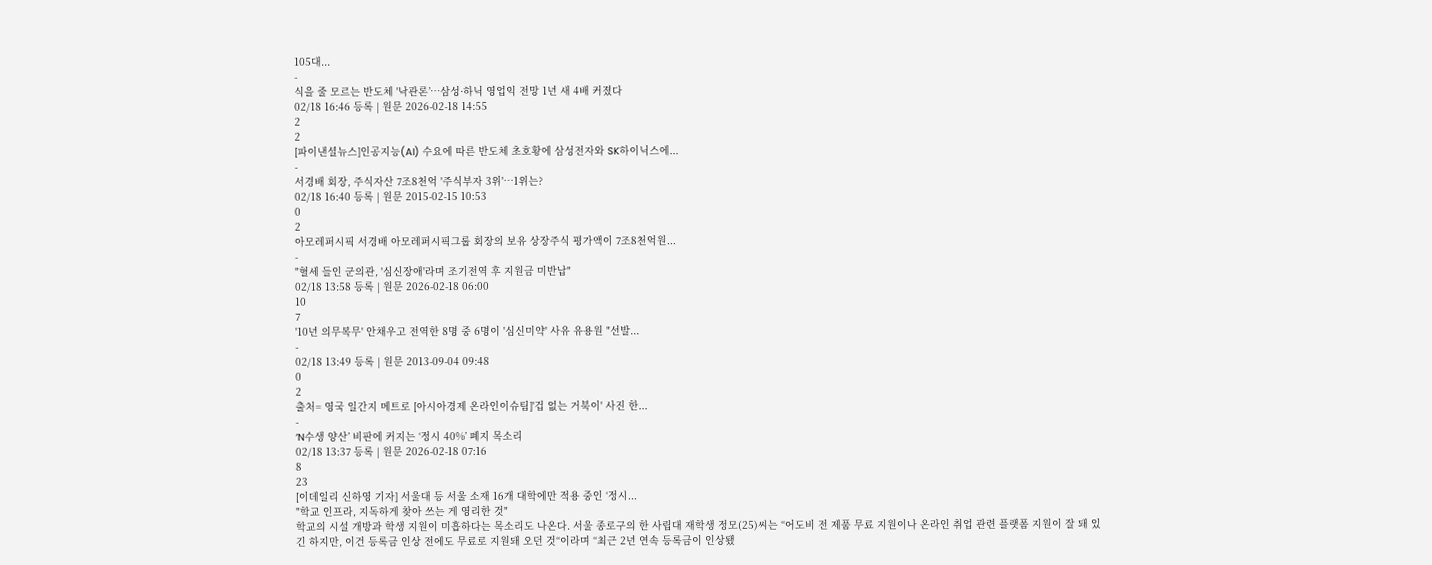105대...
-
식을 줄 모르는 반도체 '낙관론’…삼성·하닉 영업익 전망 1년 새 4배 커졌다
02/18 16:46 등록 | 원문 2026-02-18 14:55
2
2
[파이낸셜뉴스]인공지능(AI) 수요에 따른 반도체 초호황에 삼성전자와 SK하이닉스에...
-
서경배 회장, 주식자산 7조8천억 '주식부자 3위'…1위는?
02/18 16:40 등록 | 원문 2015-02-15 10:53
0
2
아모레퍼시픽 서경배 아모레퍼시픽그룹 회장의 보유 상장주식 평가액이 7조8천억원...
-
"혈세 들인 군의관, '심신장애'라며 조기전역 후 지원금 미반납"
02/18 13:58 등록 | 원문 2026-02-18 06:00
10
7
'10년 의무복무' 안채우고 전역한 8명 중 6명이 '심신미약' 사유 유용원 "선발...
-
02/18 13:49 등록 | 원문 2013-09-04 09:48
0
2
출처= 영국 일간지 메트로 [아시아경제 온라인이슈팀]'겁 없는 거북이' 사진 한...
-
‘N수생 양산’ 비판에 커지는 ‘정시 40%’ 폐지 목소리
02/18 13:37 등록 | 원문 2026-02-18 07:16
8
23
[이데일리 신하영 기자] 서울대 등 서울 소재 16개 대학에만 적용 중인 ‘정시...
"학교 인프라, 지독하게 찾아 쓰는 게 영리한 것"
학교의 시설 개방과 학생 지원이 미흡하다는 목소리도 나온다. 서울 종로구의 한 사립대 재학생 정모(25)씨는 “어도비 전 제품 무료 지원이나 온라인 취업 관련 플랫폼 지원이 잘 돼 있긴 하지만, 이건 등록금 인상 전에도 무료로 지원돼 오던 것“이라며 “최근 2년 연속 등록금이 인상됐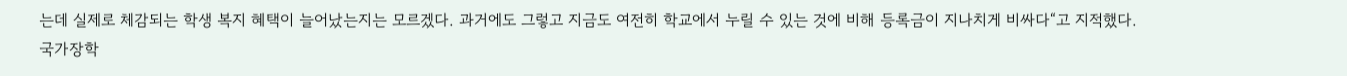는데 실제로 체감되는 학생 복지 혜택이 늘어났는지는 모르겠다. 과거에도 그렇고 지금도 여전히 학교에서 누릴 수 있는 것에 비해 등록금이 지나치게 비싸다“고 지적했다.
국가장학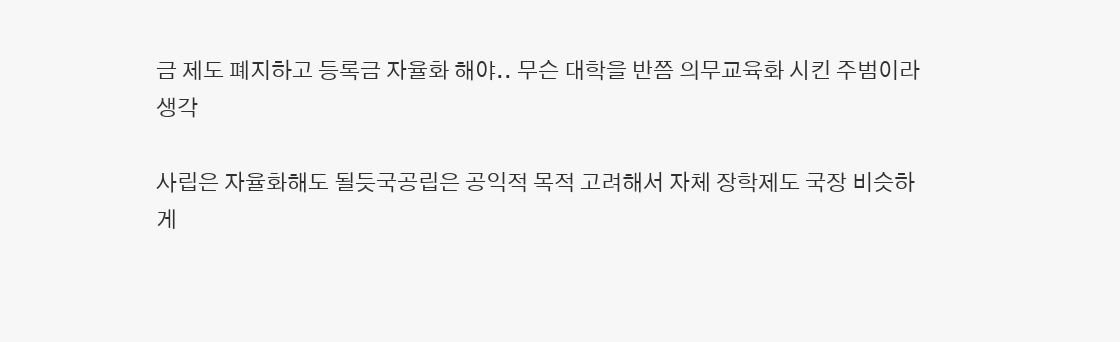금 제도 폐지하고 등록금 자율화 해야.. 무슨 대학을 반쯤 의무교육화 시킨 주범이라 생각

사립은 자율화해도 될듯국공립은 공익적 목적 고려해서 자체 장학제도 국장 비슷하게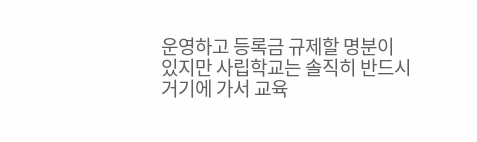운영하고 등록금 규제할 명분이 있지만 사립학교는 솔직히 반드시 거기에 가서 교육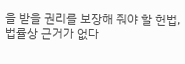을 받을 권리를 보장해 줘야 할 헌법, 법률상 근거가 없다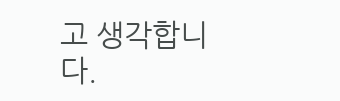고 생각합니다.